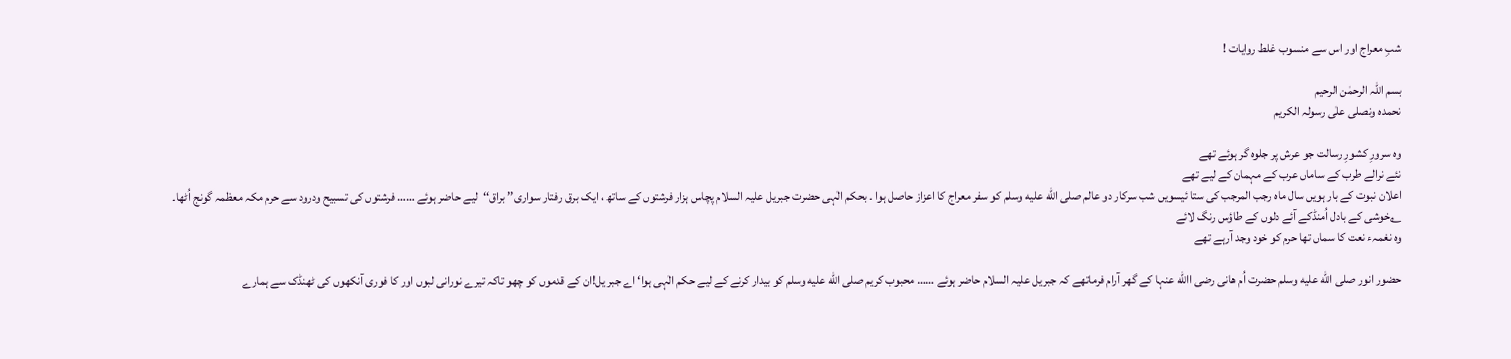شبِ معراج اور اس سے منسوب غلط روایات !

بسم اللّٰہ الرحمٰن الرحیم
نحمدہ ونصلی علٰی رسولہ الکریم

وہ سرورِ کشورِ رسالت جو عرش پر جلوہ گر ہوئے تھے
نئے نرالے طرب کے ساماں عرب کے مہمان کے لیے تھے
اعلان نبوت کے بار ہویں سال ماہ رجب المرجب کی ستا ئیسویں شب سرکار دو عالم صلى الله عليه وسلم کو سفر معراج کا اعزاز حاصل ہوا ۔ بحکم الٰہی حضرت جبریل علیہ السلام پچاس ہزار فرشتوں کے ساتھ ، ایک برق رفتار سواری’’ براق‘‘لیے حاضر ہوئے …… فرشتوں کی تسبیح ودرود سے حرم مکہ معظمہ گونج اُٹھا۔
؂خوشی کے بادل اُمنڈکے آئے دلوں کے طاؤس رنگ لائے
وہ نغمہء نعت کا سماں تھا حرم کو خود وجد آرہے تھے

حضور انور صلى الله عليه وسلم حضرت اُم ھانی رضی االله عنہا کے گھر آرام فرماتھے کہ جبریل علیہ السلام حاضر ہوئے …… محبوب کریم صلى الله عليه وسلم کو بیدار کرنے کے لیے حکم الٰہی ہوا‘ اے جبر یل!ان کے قدموں کو چھو تاکہ تیرے نورانی لبوں اور کا فوری آنکھوں کی ٹھنڈک سے ہمارے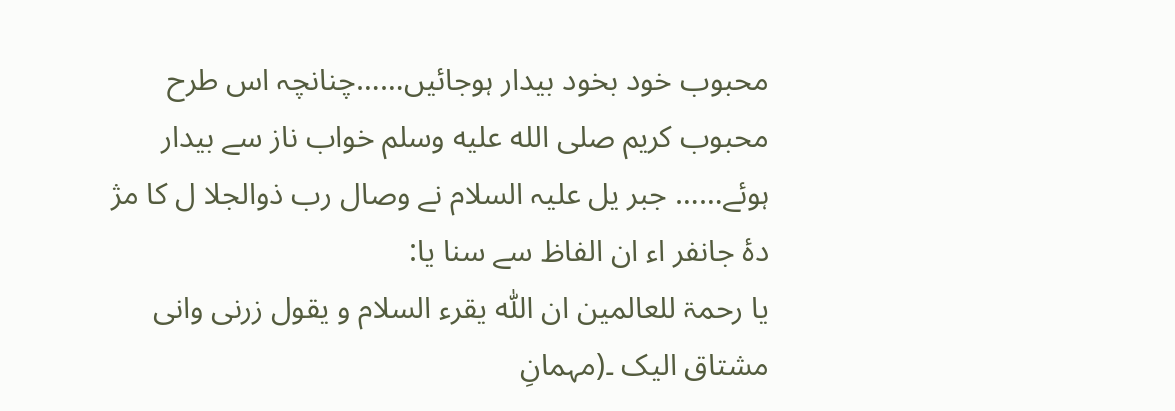محبوب خود بخود بیدار ہوجائیں……چنانچہ اس طرح محبوب کریم صلى الله عليه وسلم خواب ناز سے بیدار ہوئے…… جبر یل علیہ السلام نے وصال رب ذوالجلا ل کا مژ دۂ جانفر اء ان الفاظ سے سنا یا:
یا رحمۃ للعالمین ان اللّٰہ یقرء السلام و یقول زرنی وانی مشتاق الیک ۔(مہمانِ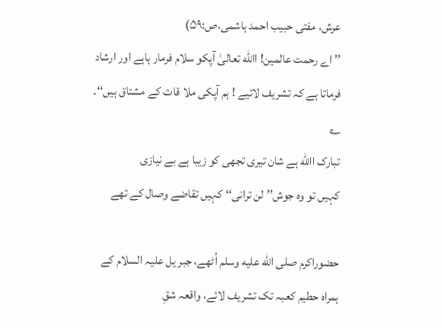عرش، مفتی حبیب احمد ہاشمی،ص:۵۹)
’’ اے رحمت عالمین! االله تعالیٰ آپکو سلام فرمار ہاہے اور ارشاد فرماتا ہے کہ تشریف لائیے ! ہم آپکی ملا قات کے مشتاق ہیں‘‘۔ ؂
تبارک االله ہے شان تیری تجھی کو زیبا ہے بے نیازی
کہیں تو وہ جوش’’ لن ترانی‘‘ کہیں تقاضے وصال کے تھے

حضوراکرم صلى الله عليه وسلم اُٹھے، جبر یل علیہ السلام کے ہمراہ حطیم کعبہ تک تشریف لائے، واقعہ شقِ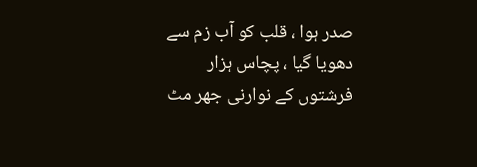صدر ہوا ، قلب کو آب زم سے دھویا گیا ، پچاس ہزار فرشتوں کے نوارنی جھر مٹ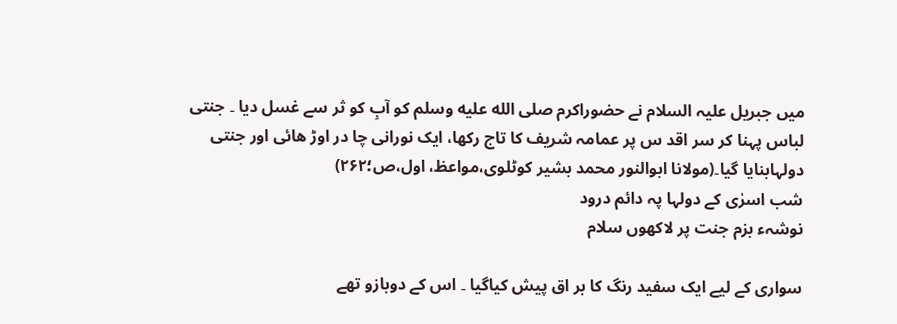میں جبریل علیہ السلام نے حضوراکرم صلى الله عليه وسلم کو آبِ کو ثر سے غسل دیا ۔ جنتی لباس پہنا کر سر اقد س پر عمامہ شریف کا تاج رکھا، ایک نورانی چا در اوڑ ھائی اور جنتی دولہابنایا گیا۔(مولانا ابوالنور محمد بشیر کوٹلوی،مواعظ، اول،ص؛۲۶۲)
شب اسرٰی کے دولہا پہ دائم درود
نوشہء بزم جنت پر لاکھوں سلام

سواری کے لیے ایک سفید رنگ کا بر اق پیش کیاگیا ۔ اس کے دوبازو تھے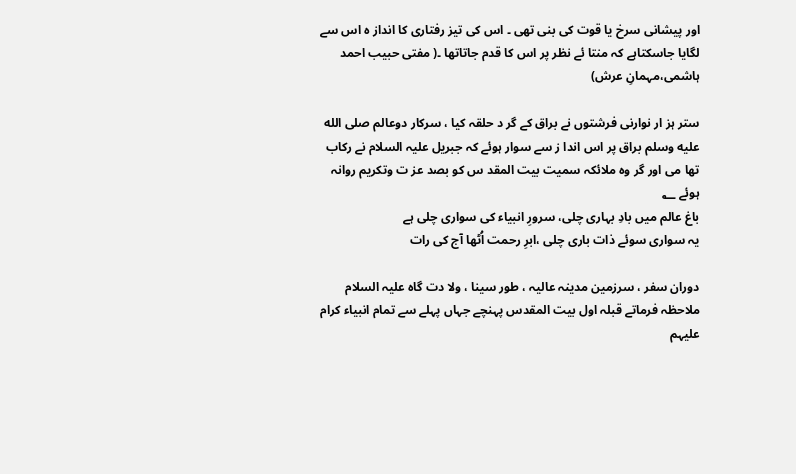اور پیشانی سرخ یا قوت کی بنی تھی ۔ اس کی تیز رفتاری کا انداز ہ اس سے لگایا جاسکتاہے کہ منتا ئے نظر پر اس کا قدم جاتاتھا ۔( مفتی حبیب احمد ہاشمی،مہمانِ عرش)

ستر ہز ار نوارنی فرشتوں نے براق کے گر د حلقہ کیا ، سرکار دوعالم صلى الله عليه وسلم براق پر اس اندا ز سے سوار ہوئے کہ جبریل علیہ السلام نے رکاب تھا می اور گر وہ ملائکہ سمیت بیت المقد س کو بصد عز ت وتکریم روانہ ہوئے ؂
باغ عالم میں بادِ بہاری چلی، سرورِ انبیاء کی سواری چلی ہے
یہ سواری سوئے ذات باری چلی ،ابرِ رحمت اُٹھا آج کی رات

دوران سفر ، سرزمین مدینہ عالیہ ، طور سینا ، ولا دت گاہ علیہ السلام ملاحظہ فرماتے قبلہ اول بیت المقدس پہنچے جہاں پہلے سے تمام انبیاء کرام علیہم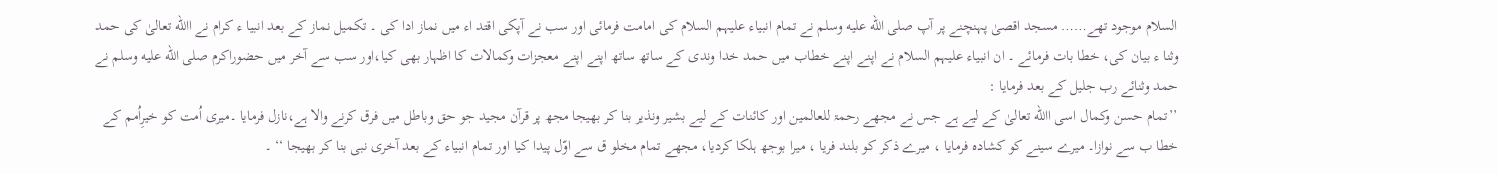السلام موجود تھے…… مسجد اقصیٰ پہنچنے پر آپ صلى الله عليه وسلم نے تمام انبیاء علیہم السلام کی امامت فرمائی اور سب نے آپکی اقتد اء میں نماز ادا کی ۔ تکمیل نماز کے بعد انبیا ء کرام نے االله تعالیٰ کی حمد وثنا ء بیان کی، خطا بات فرمائے ۔ ان انبیاء علیہم السلام نے اپنے اپنے خطاب میں حمد خدا وندی کے ساتھ ساتھ اپنے اپنے معجزات وکمالات کا اظہار بھی کیا،اور سب سے آخر میں حضوراکرم صلى الله عليه وسلم نے حمد وثنائے رب جلیل کے بعد فرمایا :
’’تمام حسن وکمال اسی االله تعالیٰ کے لیے ہے جس نے مجھے رحمۃ للعالمین اور کائنات کے لیے بشیر ونذیر بنا کر بھیجا مجھ پر قرآن مجید جو حق وباطل میں فرق کرنے والا ہے،نازل فرمایا ۔میری اُمت کو خیرِاُمم کے خطا ب سے نوازا۔ میرے سینے کو کشادہ فرمایا ، میرے ذکر کو بلند فریا ، میرا بوجھ ہلکا کردیا، مجھے تمام مخلو ق سے اوّل پیدا کیا اور تمام انبیاء کے بعد آخری نبی بنا کر بھیجا ‘‘ ۔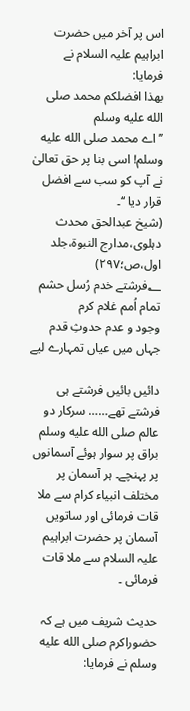اس پر آخر میں حضرت ابراہیم علیہ السلام نے فرمایا:
بھذا افضلکم محمد صلى الله عليه وسلم
’’اے محمد صلى الله عليه وسلم! اسی بنا پر حق تعالیٰ نے آپ کو سب سے افضل قرار دیا ‘‘۔
(شیخ عبدالحق محدث دہلوی،مدارج النبوۃ،جلد اول،ص؛۲۹۷)
؂فرشتے خدم رُسل حشم تمام اُمم غلام کرم
وجود و عدم حدوثِ قدم جہاں میں عیاں تمہارے لیے

دائیں بائیں فرشتے ہی فرشتے تھے…… سرکار دو عالم صلى الله عليه وسلم براق پر سوار ہوئے آسمانوں پر پہنچے۔ ہر آسمان پر مختلف انبیاء کرام سے ملا قات فرمائی اور ساتویں آسمان پر حضرت ابراہیم علیہ السلام سے ملا قات فرمائی ۔

حدیث شریف میں ہے کہ حضوراکرم صلى الله عليه وسلم نے فرمایا: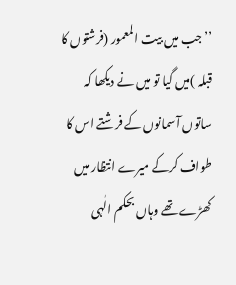’’ جب میں بیت المعمور (فرشتوں کا قبلہ )میں گیا تو میں نے دیکھا کہ ساتوں آسمانوں کے فرشتے اس کا طواف کرکے میرے انتظار میں کھڑے تھے وہاں بحکم الٰہی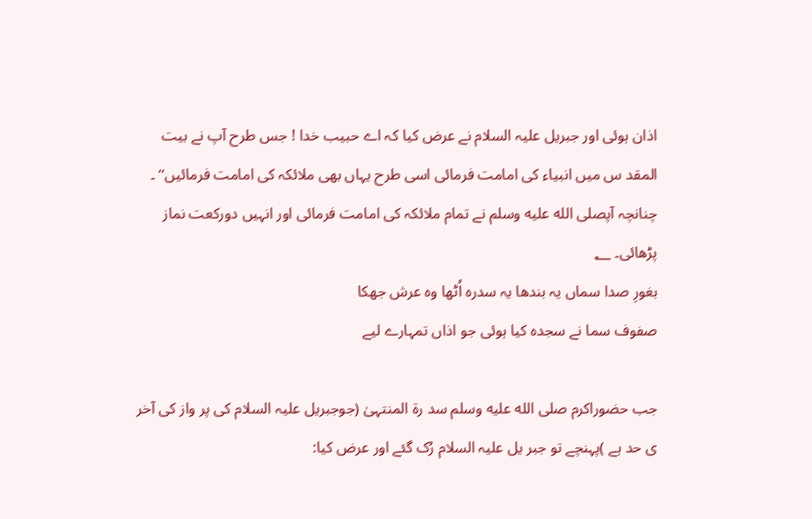اذان ہوئی اور جبریل علیہ السلام نے عرض کیا کہ اے حبیب خدا ! جس طرح آپ نے بیت المقد س میں انبیاء کی امامت فرمائی اسی طرح یہاں بھی ملائکہ کی امامت فرمائیں‘‘ ۔
چنانچہ آپصلى الله عليه وسلم نے تمام ملائکہ کی امامت فرمائی اور انہیں دورکعت نماز پڑھائی۔ ؂
بغورِ صدا سماں یہ بندھا یہ سدرہ اُٹھا وہ عرش جھکا
صفوف سما نے سجدہ کیا ہوئی جو اذاں تمہارے لیے

جب حضوراکرم صلى الله عليه وسلم سد رۃ المنتہیٰ (جوجبریل علیہ السلام کی پر واز کی آخر ی حد ہے )پہنچے تو جبر یل علیہ السلام رُک گئے اور عرض کیا: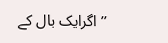’’ اگرایک بال کے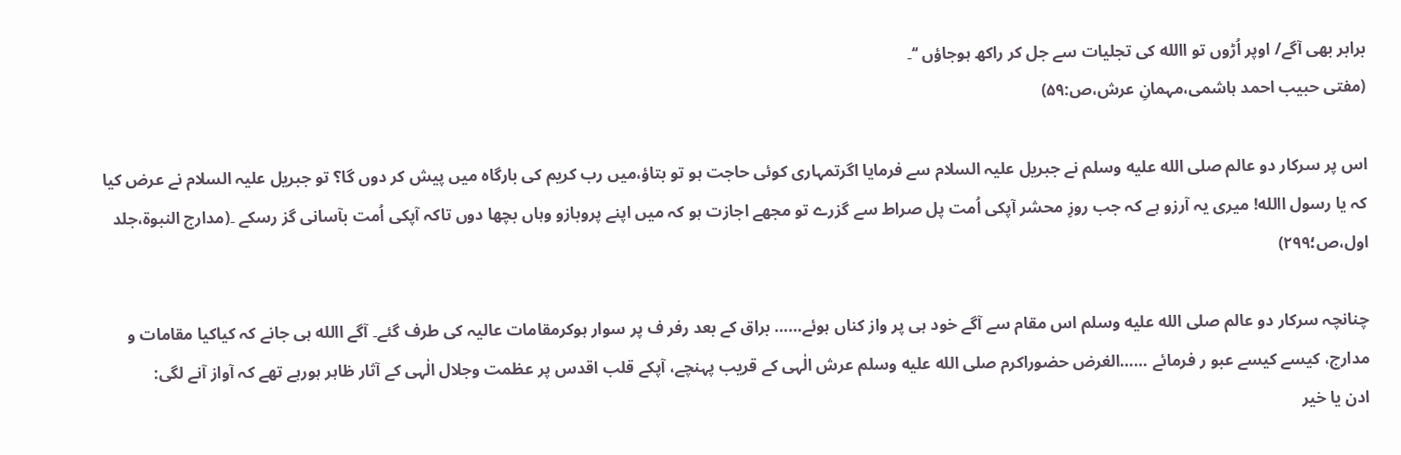برابر بھی آگے/ اوپر اُڑوں تو االله کی تجلیات سے جل کر راکھ ہوجاؤں ‘‘۔
(مفتی حبیب احمد ہاشمی،مہمانِ عرش،ص:۵۹)

اس پر سرکار دو عالم صلى الله عليه وسلم نے جبریل علیہ السلام سے فرمایا اگرتمہاری کوئی حاجت ہو تو بتاؤ،میں رب کریم کی بارگاہ میں پیش کر دوں گا؟ تو جبریل علیہ السلام نے عرض کیا کہ یا رسول االله! میری یہ آرزو ہے کہ جب روزِ محشر آپکی اُمت پل صراط سے گزرے تو مجھے اجازت ہو کہ میں اپنے پروبازو وہاں بچھا دوں تاکہ آپکی اُمت بآسانی گز رسکے ۔(مدارج النبوۃ،جلد اول،ص؛۲۹۹)

چنانچہ سرکار دو عالم صلى الله عليه وسلم اس مقام سے آگے خود ہی پر واز کناں ہوئے…… براق کے بعد رفر ف پر سوار ہوکرمقامات عالیہ کی طرف گئے۔ آگے االله ہی جانے کہ کیاکیا مقامات و مدارج، کیسے کیسے عبو ر فرمائے ……الغرض حضوراکرم صلى الله عليه وسلم عرش الٰہی کے قریب پہنچے، آپکے قلب اقدس پر عظمت وجلال الٰہی کے آثار ظاہر ہورہے تھے کہ آواز آنے لگی:
ادن یا خیر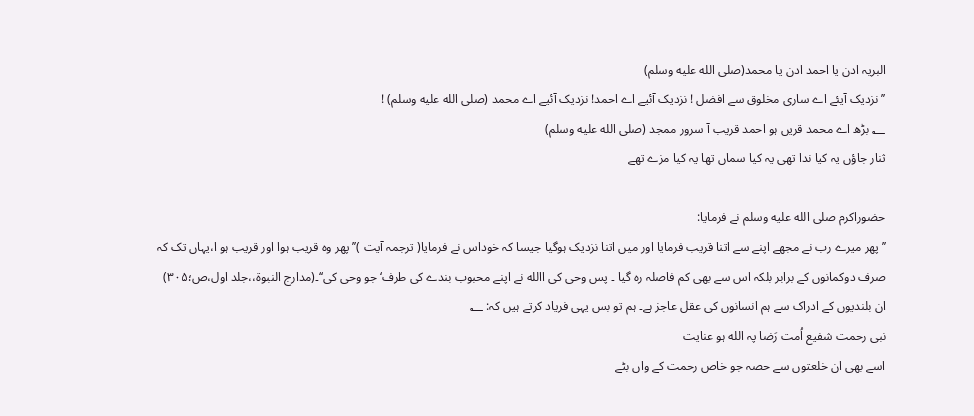البریہ ادن یا احمد ادن یا محمد(صلى الله عليه وسلم)
’’نزدیک آیئے اے ساری مخلوق سے افضل ! نزدیک آئیے اے احمد! نزدیک آئیے اے محمد (صلى الله عليه وسلم) !
؂ بڑھ اے محمد قریں ہو احمد قریب آ سرور ممجد (صلى الله عليه وسلم)
ثنار جاؤں یہ کیا ندا تھی یہ کیا سماں تھا یہ کیا مزے تھے

حضوراکرم صلى الله عليه وسلم نے فرمایا:
’’پھر میرے رب نے مجھے اپنے سے اتنا قریب فرمایا اور میں اتنا نزدیک ہوگیا جیسا کہ خوداس نے فرمایا( ترجمہ آیت )’’ پھر وہ قریب ہوا اور قریب ہو ا،یہاں تک کہ صرف دوکمانوں کے برابر بلکہ اس سے بھی کم فاصلہ رہ گیا ۔ پس وحی کی االله نے اپنے محبوب بندے کی طرف‘ جو وحی کی‘‘۔(مدارج النبوۃ،،جلد اول،ص؛۳۰۵)
ان بلندیوں کے ادراک سے ہم انسانوں کی عقل عاجز ہے۔ ہم تو بس یہی فریاد کرتے ہیں کہ: ؂
نبی رحمت شفیع اُمت رَضا پہ الله ہو عنایت
اسے بھی ان خلعتوں سے حصہ جو خاص رحمت کے واں بٹے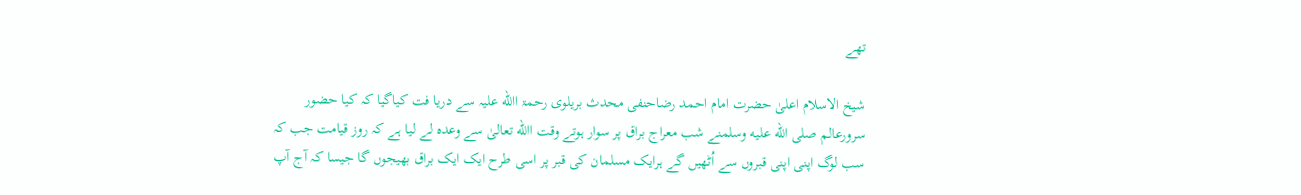تھے

شیخ الاسلام اعلیٰ حضرت امام احمد رضاحنفی محدث بریلوی رحمۃ االله علیہ سے دریا فت کیاگیا کہ کیا حضور سرورعالم صلى الله عليه وسلمنے شب معراج براق پر سوار ہوتے وقت االله تعالیٰ سے وعدہ لے لیا ہے کہ روز قیامت جب کہ سب لوگ اپنی اپنی قبروں سے اُٹھیں گے ہرایک مسلمان کی قبر پر اسی طرح ایک ایک براق بھیجوں گا جیسا کہ آج آپ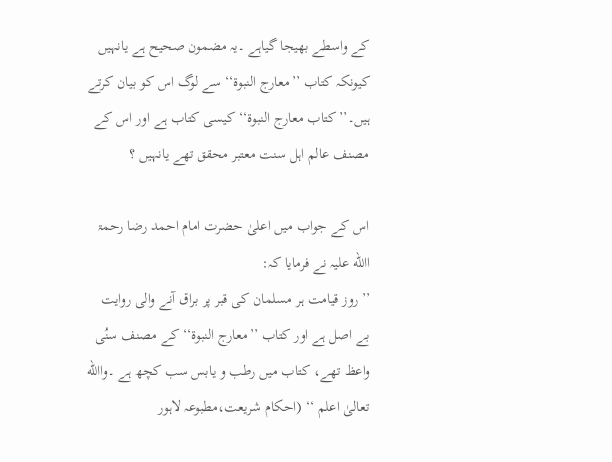کے واسطے بھیجا گیاہے ۔یہ مضمون صحیح ہے یانہیں کیونکہ کتاب ’’معارج النبوۃ‘‘ سے لوگ اس کو بیان کرتے ہیں۔’’کتاب معارج النبوۃ‘‘ کیسی کتاب ہے اور اس کے مصنف عالم اہل سنت معتبر محقق تھے یانہیں ؟

اس کے جواب میں اعلیٰ حضرت امام احمد رضا رحمۃ االله علیہ نے فرمایا کہ:
’’روز قیامت ہر مسلمان کی قبر پر براق آنے والی روایت بے اصل ہے اور کتاب ’’معارج النبوۃ‘‘ کے مصنف سنُی واعظ تھے، کتاب میں رطب و یابس سب کچھ ہے ۔واالله تعالیٰ اعلم ‘‘ (احکام شریعت،مطبوعہ لاہور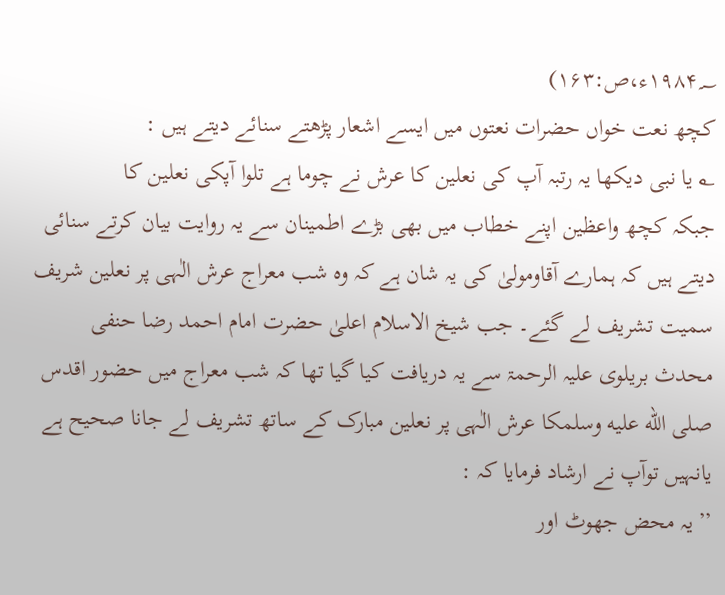۱۹۸۴؁ء،ص:۱۶۳)
کچھ نعت خواں حضرات نعتوں میں ایسے اشعار پڑھتے سنائے دیتے ہیں :
؂ یا نبی دیکھا یہ رتبہ آپ کی نعلین کا عرش نے چوما ہے تلوا آپکی نعلین کا
جبکہ کچھ واعظین اپنے خطاب میں بھی بڑے اطمینان سے یہ روایت بیان کرتے سنائی دیتے ہیں کہ ہمارے آقاومولیٰ کی یہ شان ہے کہ وہ شب معراج عرش الٰہی پر نعلین شریف سمیت تشریف لے گئے۔ جب شیخ الاسلام اعلیٰ حضرت امام احمد رضا حنفی محدث بریلوی علیہ الرحمۃ سے یہ دریافت کیا گیا تھا کہ شب معراج میں حضور اقدس صلى الله عليه وسلمکا عرش الٰہی پر نعلین مبارک کے ساتھ تشریف لے جانا صحیح ہے یانہیں توآپ نے ارشاد فرمایا کہ :
’’یہ محض جھوٹ اور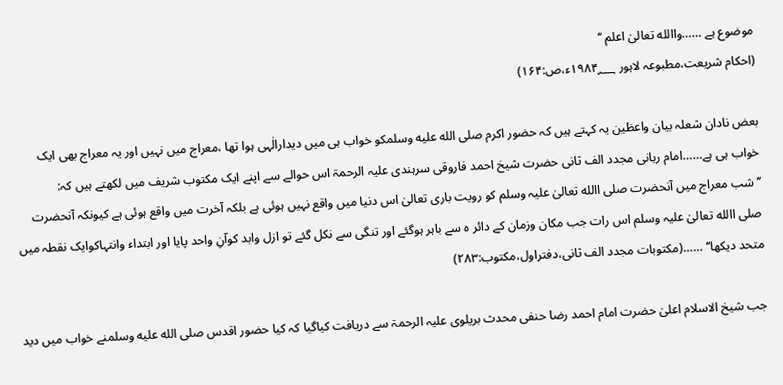موضوع ہے ……واالله تعالیٰ اعلم ‘‘
(احکام شریعت،مطبوعہ لاہور ۱۹۸۴؁ء،ص:۱۶۴)

بعض نادان شعلہ بیان واعظین یہ کہتے ہیں کہ حضور اکرم صلى الله عليه وسلمکو خواب ہی میں دیدارالٰہی ہوا تھا ،معراج میں نہیں اور یہ معراج بھی ایک خواب ہی ہے……امام ربانی مجدد الف ثانی حضرت شیخ احمد فاروقی سرہندی علیہ الرحمۃ اس حوالے سے اپنے ایک مکتوب شریف میں لکھتے ہیں کہ:
’’شب معراج میں آنحضرت صلی االله تعالیٰ علیہ وسلم کو رویت باری تعالیٰ اس دنیا میں واقع نہیں ہوئی ہے بلکہ آخرت میں واقع ہوئی ہے کیونکہ آنحضرت صلی االله تعالیٰ علیہ وسلم اس رات جب مکان وزمان کے دائر ہ سے باہر ہوگئے اور تنگی سے نکل گئے تو ازل وابد کوآنِ واحد پایا اور ابتداء وانتہاکوایک نقطہ میں متحد دیکھا‘‘ ……(مکتوبات مجدد الف ثانی،دفتراول،مکتوب:۲۸۳)

جب شیخ الاسلام اعلیٰ حضرت امام احمد رضا حنفی محدث بریلوی علیہ الرحمۃ سے دریافت کیاگیا کہ کیا حضور اقدس صلى الله عليه وسلمنے خواب میں دید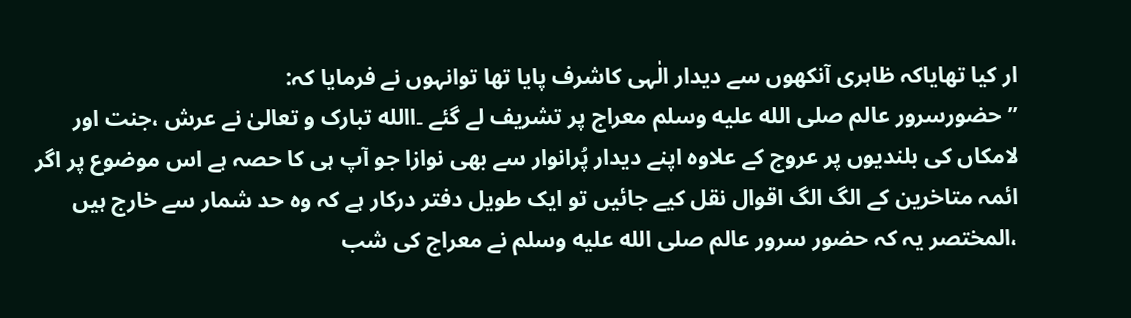ار کیا تھایاکہ ظاہری آنکھوں سے دیدار الٰہی کاشرف پایا تھا توانہوں نے فرمایا کہ:
’’ حضورسرور عالم صلى الله عليه وسلم معراج پر تشریف لے گئے ۔االله تبارک و تعالیٰ نے عرش ،جنت اور لامکاں کی بلندیوں پر عروج کے علاوہ اپنے دیدار پُرانوار سے بھی نوازا جو آپ ہی کا حصہ ہے اس موضوع پر اگر ائمہ متاخرین کے الگ الگ اقوال نقل کیے جائیں تو ایک طویل دفتر درکار ہے کہ وہ حد شمار سے خارج ہیں ،المختصر یہ کہ حضور سرور عالم صلى الله عليه وسلم نے معراج کی شب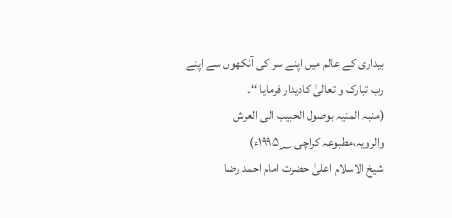بیداری کے عالم میں اپنے سر کی آنکھوں سے اپنے رب تبارک و تعالیٰ کادیدار فرمایا ‘‘۔
(منبہ المنیہ بوصول الحبیب الی العرش والرویہ،مطبوعہ کراچی ۱۹۹۵؁ء)
شیخ الاسلام اعلیٰ حضرت امام احمد رضا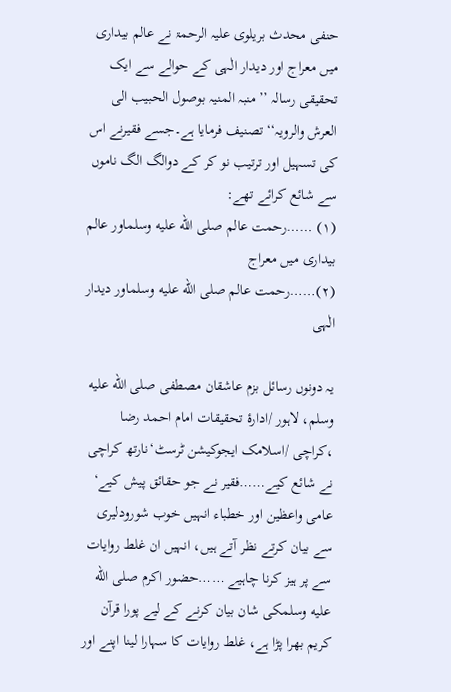حنفی محدث بریلوی علیہ الرحمۃ نے عالم بیداری میں معراج اور دیدار الٰہی کے حوالے سے ایک تحقیقی رسالہ ’’منبہ المنیہ بوصول الحبیب الی العرش والرویہ‘‘ تصنیف فرمایا ہے۔جسے فقیرنے اس کی تسہیل اور ترتیب نو کر کے دوالگ الگ ناموں سے شائع کرائے تھے:
(۱) ……رحمت عالم صلى الله عليه وسلماور عالم بیداری میں معراج
(۲)……رحمت عالم صلى الله عليه وسلماور دیدار الٰہی

یہ دونوں رسائل بزم عاشقان مصطفی صلى الله عليه وسلم، لاہور /ادارۂ تحقیقات امام احمد رضا ،کراچی /اسلامک ایجوکیشن ٹرسٹ‘نارتھ کراچی نے شائع کیے……فقیر نے جو حقائق پیش کیے‘ عامی واعظین اور خطباء انہیں خوب شورودلیری سے بیان کرتے نظر آتے ہیں، انہیں ان غلط روایات سے پر ہیز کرنا چاہیے ……حضور اکرم صلى الله عليه وسلمکی شان بیان کرنے کے لیے پورا قرآن کریم بھرا پڑا ہے، غلط روایات کا سہارا لینا اپنے اور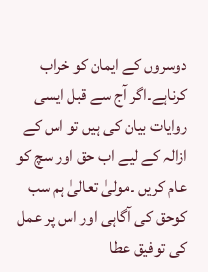دوسروں کے ایمان کو خراب کرناہے۔اگر آج سے قبل ایسی روایات بیان کی ہیں تو اس کے ازالہ کے لیے اب حق اور سچ کو عام کریں ۔مولیٰ تعالیٰ ہم سب کوحق کی آگاہی اور اس پر عمل کی توفیق عطا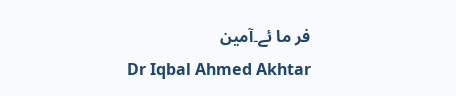فر ما ئے۔آمین
Dr Iqbal Ahmed Akhtar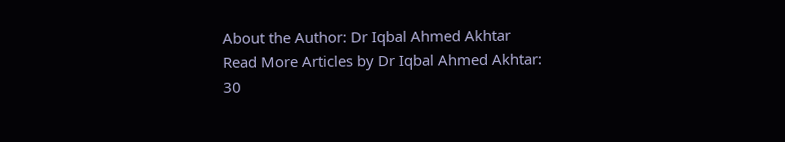About the Author: Dr Iqbal Ahmed Akhtar Read More Articles by Dr Iqbal Ahmed Akhtar: 30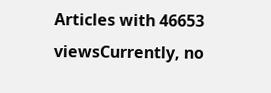Articles with 46653 viewsCurrently, no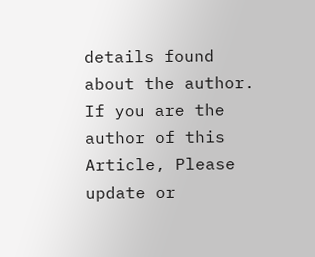details found about the author. If you are the author of this Article, Please update or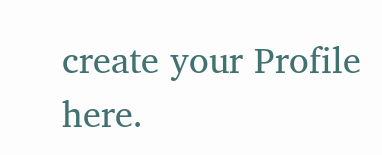create your Profile here.